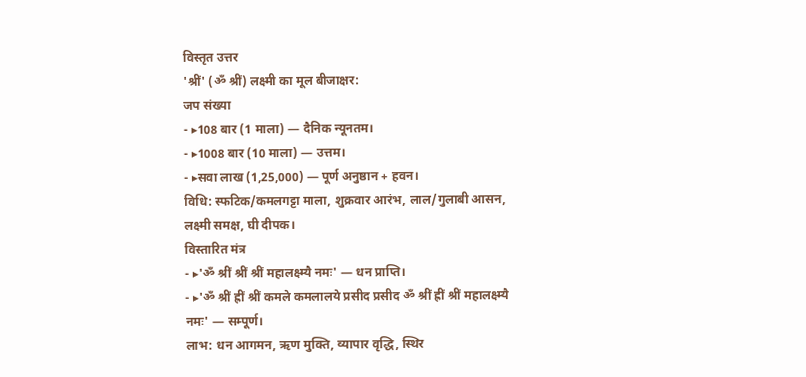विस्तृत उत्तर
'श्रीं' (ॐ श्रीं) लक्ष्मी का मूल बीजाक्षर:
जप संख्या
- ▸108 बार (1 माला) — दैनिक न्यूनतम।
- ▸1008 बार (10 माला) — उत्तम।
- ▸सवा लाख (1,25,000) — पूर्ण अनुष्ठान + हवन।
विधि: स्फटिक/कमलगट्टा माला, शुक्रवार आरंभ, लाल/गुलाबी आसन, लक्ष्मी समक्ष, घी दीपक।
विस्तारित मंत्र
- ▸'ॐ श्रीं श्रीं श्रीं महालक्ष्म्यै नमः' — धन प्राप्ति।
- ▸'ॐ श्रीं ह्रीं श्रीं कमले कमलालये प्रसीद प्रसीद ॐ श्रीं ह्रीं श्रीं महालक्ष्म्यै नमः' — सम्पूर्ण।
लाभ: धन आगमन, ऋण मुक्ति, व्यापार वृद्धि, स्थिर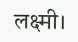लक्ष्मी।